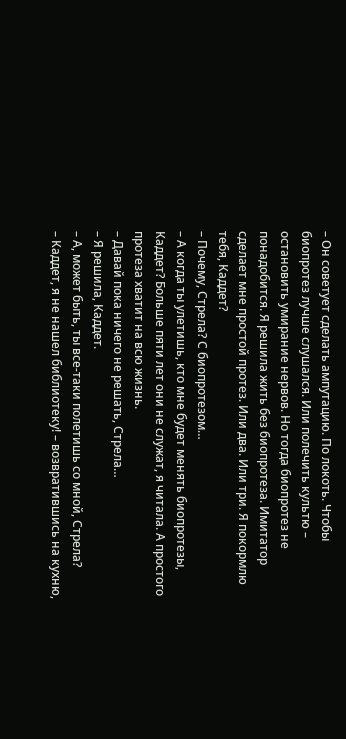– Он советует сделать ампутацию. По локоть. Чтобы биопротез лучше слушался. Или полечить культю – остановить умирание нервов. Но тогда биопротез не понадобится. Я решила жить без биопротеза. Имитатор сделает мне простой протез. Или два. Или три. Я покормлю тебя, Каддет?
– Почему, Стрела? С биопротезом…
– А когда ты улетишь, кто мне будет менять биопротезы, Каддет? Больше пяти лет они не служат, я читала. А простого протеза хватит на всю жизнь.
– Давай пока ничего не решать, Стрела…
– Я решила, Каддет.
– А, может быть, ты все-таки полетишь со мной, Стрела?
– Каддет, я не нашел библиотеку! – возвратившись на кухню,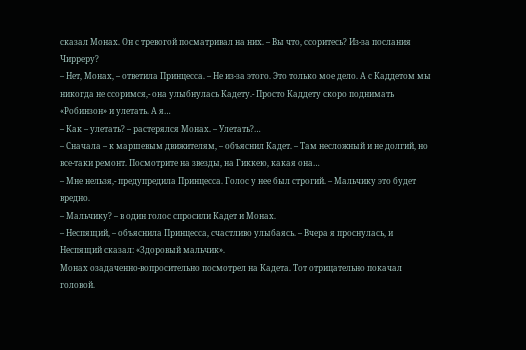сказал Монах. Он с тревогой посматривал на них. – Вы что, ссоритесь? Из-за послания Чирреру?
– Нет, Монах, – ответила Принцесса. – Не из-за этого. Это только мое дело. А с Каддетом мы никогда не ссоримся,- она улыбнулась Кадету.- Просто Каддету скоро поднимать «Робинзон» и улетать. А я…
– Как – улетать? – растерялся Монах. – Улетать?…
– Сначала – к маршевым движителям, – объяснил Кадет. – Там несложный и не долгий, но все-таки ремонт. Посмотрите на звезды, на Гиккею, какая она…
– Мне нельзя,- предупредила Принцесса. Голос у нее был строгий. – Мальчику это будет вредно.
– Мальчику? – в один голос спросили Кадет и Монах.
– Неспящий, – объяснила Принцесса, счастливо улыбаясь. – Вчера я проснулась, и Неспящий сказал: «Здоровый мальчик».
Монах озадаченно-вопросительно посмотрел на Кадета. Тот отрицательно покачал головой.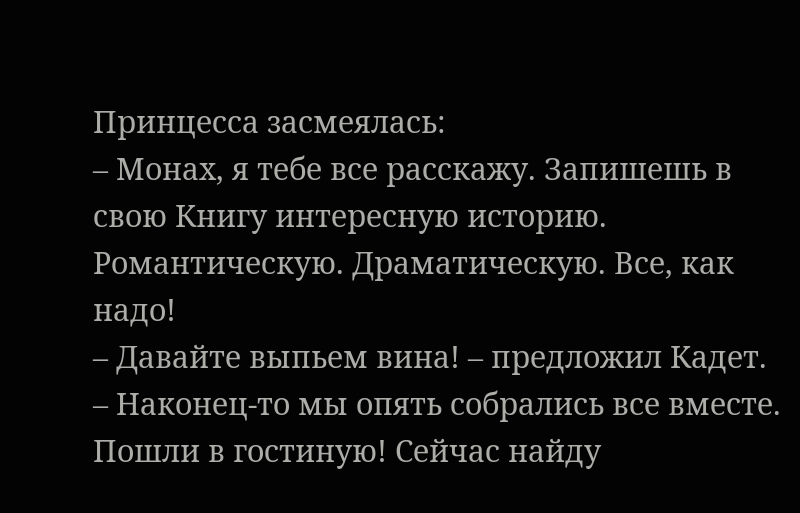Принцесса засмеялась:
– Монах, я тебе все расскажу. Запишешь в свою Книгу интересную историю. Романтическую. Драматическую. Все, как надо!
– Давайте выпьем вина! – предложил Кадет. – Наконец-то мы опять собрались все вместе. Пошли в гостиную! Сейчас найду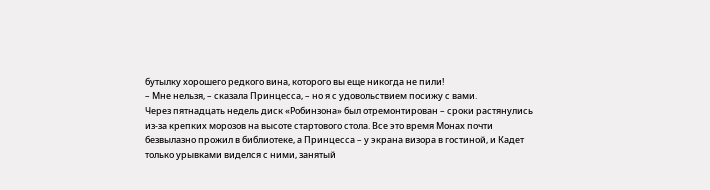бутылку хорошего редкого вина, которого вы еще никогда не пили!
– Мне нельзя, – сказала Принцесса, – но я с удовольствием посижу с вами.
Через пятнадцать недель диск «Робинзона» был отремонтирован – сроки растянулись из-за крепких морозов на высоте стартового стола. Все это время Монах почти безвылазно прожил в библиотеке, а Принцесса – у экрана визора в гостиной, и Кадет только урывками виделся с ними, занятый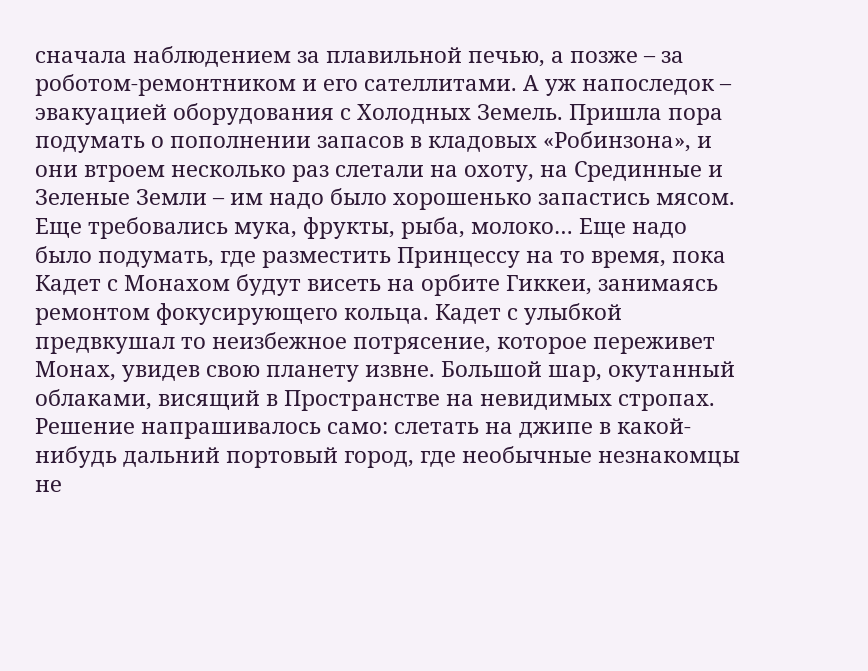сначала наблюдением за плавильной печью, а позже – за роботом-ремонтником и его сателлитами. А уж напоследок – эвакуацией оборудования с Холодных Земель. Пришла пора подумать о пополнении запасов в кладовых «Робинзона», и они втроем несколько раз слетали на охоту, на Срединные и Зеленые Земли – им надо было хорошенько запастись мясом. Еще требовались мука, фрукты, рыба, молоко… Еще надо было подумать, где разместить Принцессу на то время, пока Кадет с Монахом будут висеть на орбите Гиккеи, занимаясь ремонтом фокусирующего кольца. Кадет с улыбкой предвкушал то неизбежное потрясение, которое переживет Монах, увидев свою планету извне. Большой шар, окутанный облаками, висящий в Пространстве на невидимых стропах.
Решение напрашивалось само: слетать на джипе в какой-нибудь дальний портовый город, где необычные незнакомцы не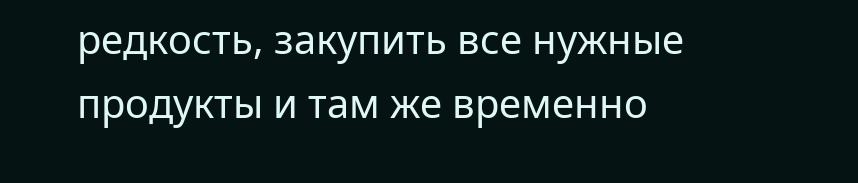редкость, закупить все нужные продукты и там же временно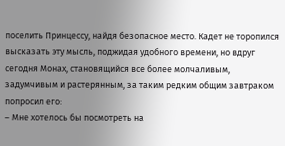поселить Принцессу, найдя безопасное место. Кадет не торопился высказать эту мысль, поджидая удобного времени, но вдруг сегодня Монах, становящийся все более молчаливым, задумчивым и растерянным, за таким редким общим завтраком попросил его:
– Мне хотелось бы посмотреть на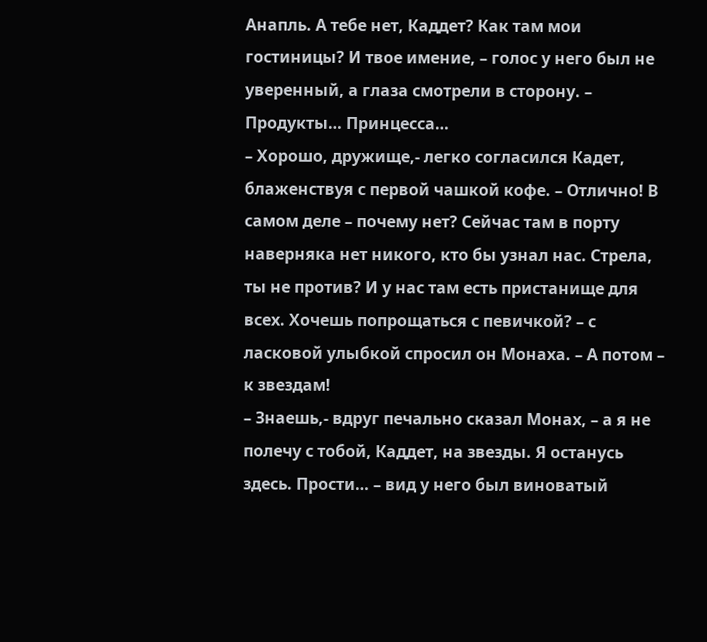Анапль. А тебе нет, Каддет? Как там мои гостиницы? И твое имение, – голос у него был не уверенный, а глаза смотрели в сторону. – Продукты… Принцесса…
– Хорошо, дружище,- легко согласился Кадет, блаженствуя с первой чашкой кофе. – Отлично! В самом деле – почему нет? Сейчас там в порту наверняка нет никого, кто бы узнал нас. Стрела, ты не против? И у нас там есть пристанище для всех. Хочешь попрощаться с певичкой? – с ласковой улыбкой спросил он Монаха. – А потом – к звездам!
– Знаешь,- вдруг печально сказал Монах, – а я не полечу с тобой, Каддет, на звезды. Я останусь здесь. Прости… – вид у него был виноватый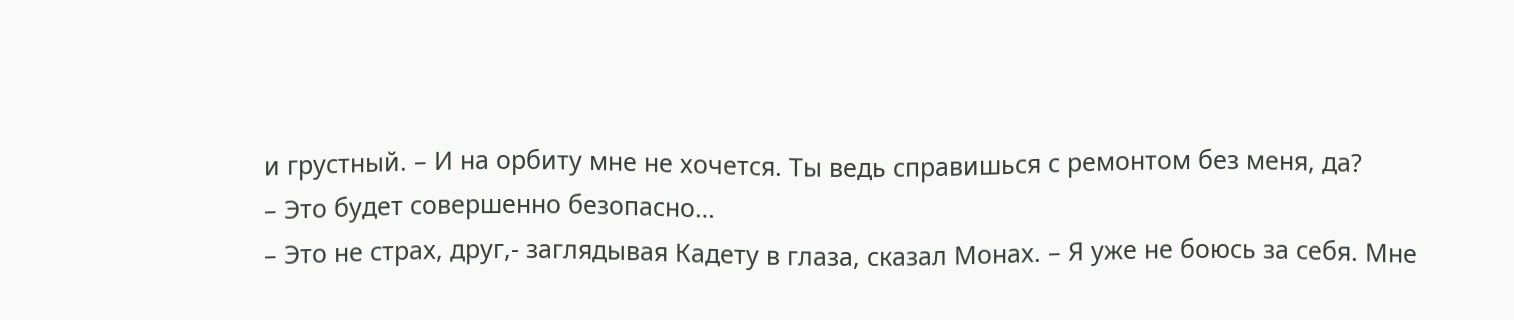и грустный. – И на орбиту мне не хочется. Ты ведь справишься с ремонтом без меня, да?
– Это будет совершенно безопасно…
– Это не страх, друг,- заглядывая Кадету в глаза, сказал Монах. – Я уже не боюсь за себя. Мне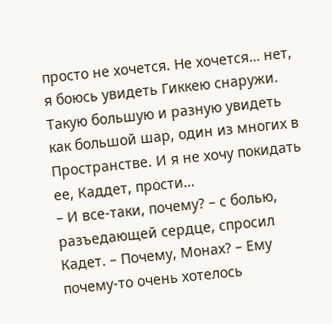просто не хочется. Не хочется… нет, я боюсь увидеть Гиккею снаружи. Такую большую и разную увидеть как большой шар, один из многих в Пространстве. И я не хочу покидать ее, Каддет, прости…
– И все-таки, почему? – с болью, разъедающей сердце, спросил Кадет. – Почему, Монах? – Ему почему-то очень хотелось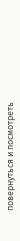повернуться и посмотреть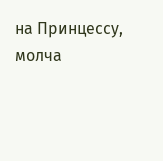на Принцессу, молча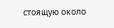стоящую около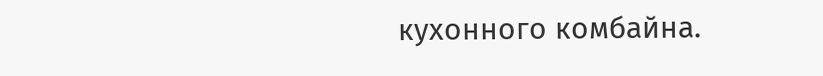кухонного комбайна.